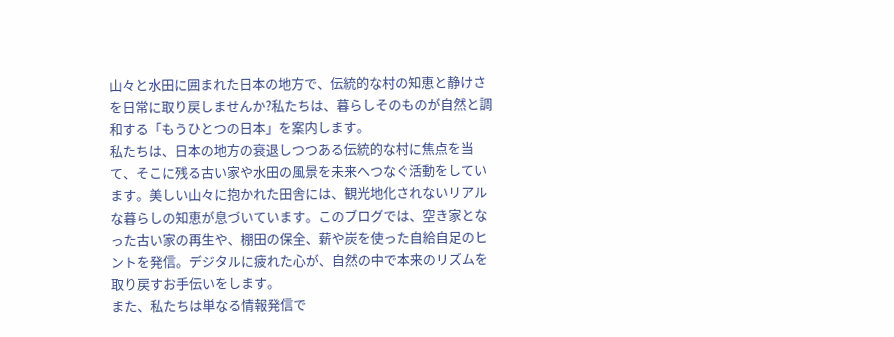山々と水田に囲まれた日本の地方で、伝統的な村の知恵と静けさを日常に取り戻しませんか?私たちは、暮らしそのものが自然と調和する「もうひとつの日本」を案内します。
私たちは、日本の地方の衰退しつつある伝統的な村に焦点を当て、そこに残る古い家や水田の風景を未来へつなぐ活動をしています。美しい山々に抱かれた田舎には、観光地化されないリアルな暮らしの知恵が息づいています。このブログでは、空き家となった古い家の再生や、棚田の保全、薪や炭を使った自給自足のヒントを発信。デジタルに疲れた心が、自然の中で本来のリズムを取り戻すお手伝いをします。
また、私たちは単なる情報発信で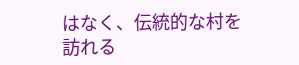はなく、伝統的な村を訪れる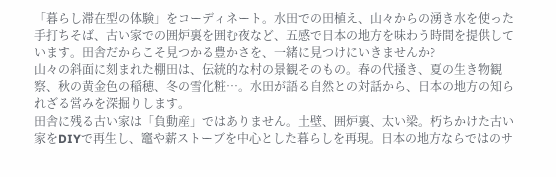「暮らし滞在型の体験」をコーディネート。水田での田植え、山々からの湧き水を使った手打ちそば、古い家での囲炉裏を囲む夜など、五感で日本の地方を味わう時間を提供しています。田舎だからこそ見つかる豊かさを、一緒に見つけにいきませんか?
山々の斜面に刻まれた棚田は、伝統的な村の景観そのもの。春の代掻き、夏の生き物観察、秋の黄金色の稲穂、冬の雪化粧…。水田が語る自然との対話から、日本の地方の知られざる営みを深掘りします。
田舎に残る古い家は「負動産」ではありません。土壁、囲炉裏、太い梁。朽ちかけた古い家をDIYで再生し、竈や薪ストーブを中心とした暮らしを再現。日本の地方ならではのサ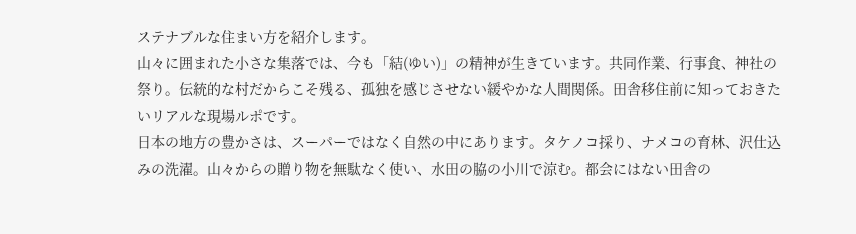ステナブルな住まい方を紹介します。
山々に囲まれた小さな集落では、今も「結(ゆい)」の精神が生きています。共同作業、行事食、神社の祭り。伝統的な村だからこそ残る、孤独を感じさせない緩やかな人間関係。田舎移住前に知っておきたいリアルな現場ルポです。
日本の地方の豊かさは、スーパーではなく自然の中にあります。タケノコ採り、ナメコの育林、沢仕込みの洗濯。山々からの贈り物を無駄なく使い、水田の脇の小川で涼む。都会にはない田舎の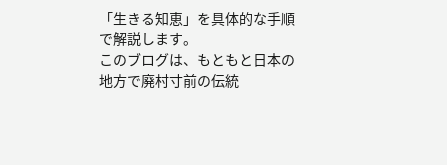「生きる知恵」を具体的な手順で解説します。
このブログは、もともと日本の地方で廃村寸前の伝統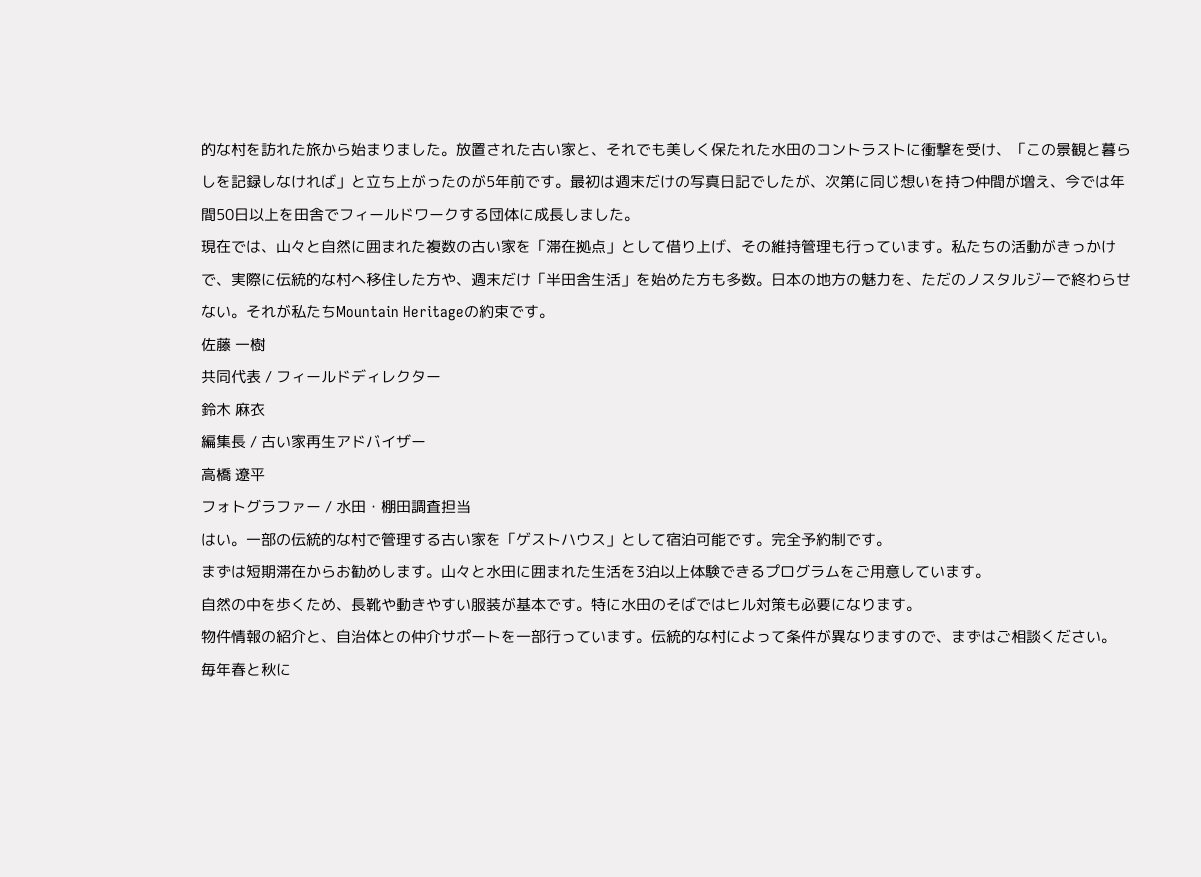的な村を訪れた旅から始まりました。放置された古い家と、それでも美しく保たれた水田のコントラストに衝撃を受け、「この景観と暮らしを記録しなければ」と立ち上がったのが5年前です。最初は週末だけの写真日記でしたが、次第に同じ想いを持つ仲間が増え、今では年間50日以上を田舎でフィールドワークする団体に成長しました。
現在では、山々と自然に囲まれた複数の古い家を「滞在拠点」として借り上げ、その維持管理も行っています。私たちの活動がきっかけで、実際に伝統的な村へ移住した方や、週末だけ「半田舎生活」を始めた方も多数。日本の地方の魅力を、ただのノスタルジーで終わらせない。それが私たちMountain Heritageの約束です。
佐藤 一樹
共同代表 / フィールドディレクター
鈴木 麻衣
編集長 / 古い家再生アドバイザー
高橋 遼平
フォトグラファー / 水田・棚田調査担当
はい。一部の伝統的な村で管理する古い家を「ゲストハウス」として宿泊可能です。完全予約制です。
まずは短期滞在からお勧めします。山々と水田に囲まれた生活を3泊以上体験できるプログラムをご用意しています。
自然の中を歩くため、長靴や動きやすい服装が基本です。特に水田のそばではヒル対策も必要になります。
物件情報の紹介と、自治体との仲介サポートを一部行っています。伝統的な村によって条件が異なりますので、まずはご相談ください。
毎年春と秋に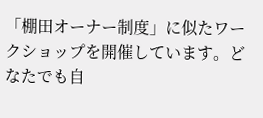「棚田オーナー制度」に似たワークショップを開催しています。どなたでも自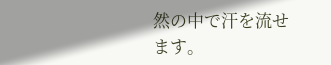然の中で汗を流せます。